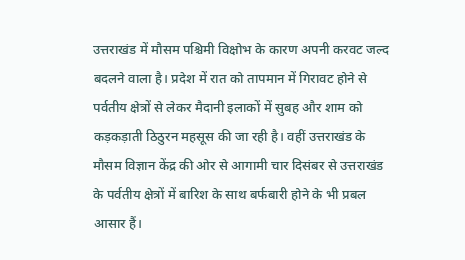उत्तराखंड में मौसम पश्चिमी विक्षोभ के कारण अपनी करवट जल्द बदलने वाला है। प्रदेश में रात को तापमान में गिरावट होने से पर्वतीय क्षेत्रों से लेकर मैदानी इलाकों में सुबह और शाम को कड़कड़ाती ठिठुरन महसूस की जा रही है। वहीं उत्तराखंड के मौसम विज्ञान केंद्र की ओर से आगामी चार दिसंबर से उत्तराखंड के पर्वतीय क्षेत्रों में बारिश के साथ बर्फबारी होने के भी प्रबल आसार हैं।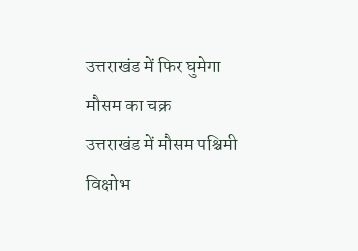उत्तराखंड में फिर घुमेगा मौसम का चक्र
उत्तराखंड में मौसम पश्चिमी विक्षोभ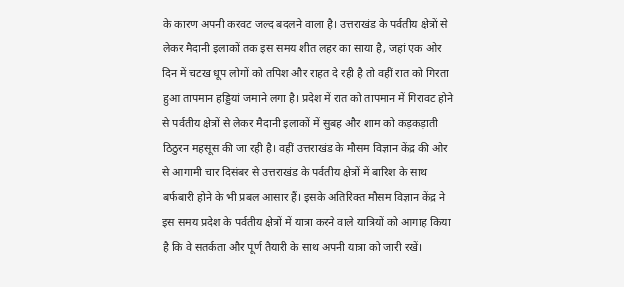के कारण अपनी करवट जल्द बदलने वाला है। उत्तराखंड के पर्वतीय क्षेत्रों से लेकर मैदानी इलाकों तक इस समय शीत लहर का साया है, जहां एक ओर दिन में चटख धूप लोगों को तपिश और राहत दे रही है तो वहीं रात को गिरता हुआ तापमान हड्डियां जमाने लगा है। प्रदेश में रात को तापमान में गिरावट होने से पर्वतीय क्षेत्रों से लेकर मैदानी इलाकों में सुबह और शाम को कड़कड़ाती ठिठुरन महसूस की जा रही है। वहीं उत्तराखंड के मौसम विज्ञान केंद्र की ओर से आगामी चार दिसंबर से उत्तराखंड के पर्वतीय क्षेत्रों में बारिश के साथ बर्फबारी होने के भी प्रबल आसार हैं। इसके अतिरिक्त मौसम विज्ञान केंद्र ने इस समय प्रदेश के पर्वतीय क्षेत्रों में यात्रा करने वाले यात्रियों को आगाह किया है कि वे सतर्कता और पूर्ण तैयारी के साथ अपनी यात्रा को जारी रखें।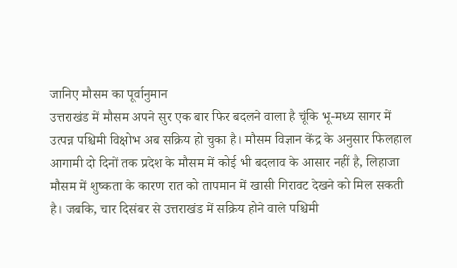जानिए मौसम का पूर्वानुमान
उत्तराखंड में मौसम अपने सुर एक बार फिर बदलने वाला है चूंकि भू-मध्य सागर में उत्पन्न पश्चिमी विक्षोभ अब सक्रिय हो चुका है। मौसम विज्ञान केंद्र के अनुसार फिलहाल आगामी दो दिनों तक प्रदेश के मौसम में कोई भी बदलाव के आसार नहीं है, लिहाजा मौसम में शुष्कता के कारण रात को तापमान में खासी गिरावट देखने को मिल सकती है। जबकि, चार दिसंबर से उत्तराखंड में सक्रिय होने वाले पश्चिमी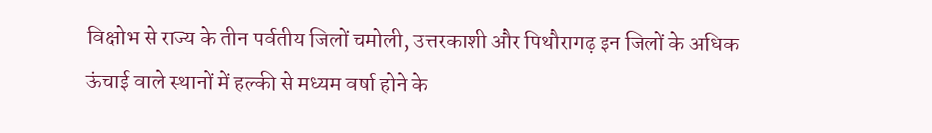विक्षोभ से राज्य के तीन पर्वतीय जिलों चमोली, उत्तरकाशी और पिथौरागढ़ इन जिलों के अधिक ऊंचाई वाले स्थानों में हल्की से मध्यम वर्षा होने के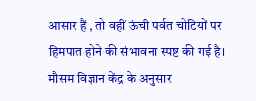आसार हैं , तो वहीं ऊंची पर्वत चोटियों पर हिमपात होने की संभावना स्पष्ट की गई है। मौसम विज्ञान केंद्र के अनुसार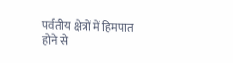पर्वतीय क्षेत्रों में हिमपात होने से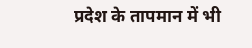प्रदेश के तापमान में भी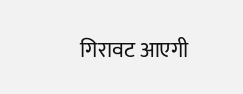गिरावट आएगी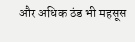और अधिक ठंड भी महसूस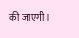की जाएगी।